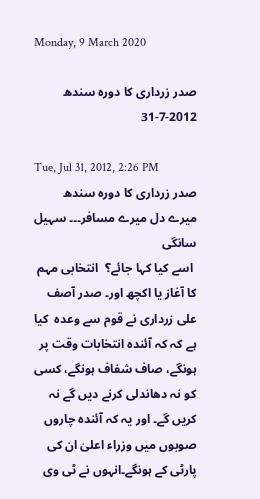Monday, 9 March 2020

صدر زرداری کا دورہ سندھ 2012-7-31

Tue, Jul 31, 2012, 2:26 PM
صدر زرداری کا دورہ سندھ
میرے دل میرے مسافر۔۔۔ سہیل سانگی
 اسے کیا کہا جائے؟  انتخابی مہم کا آغاز یا اکچھ اور۔ صدر آصف علی زرداری نے قوم سے وعدہ  کیا ہے کہ کہ آئندہ انتخابات وقت پر ہونگے، صاف شفاف ہونگے، کسی کو نہ دھاندلی کرنے دیں گے نہ کریں گے۔ اور یہ کہ آئندہ چاروں صوبوں میں وزراء اعلیٰ ان کی پارٹی کے ہونگے۔انہوں نے ٹی وی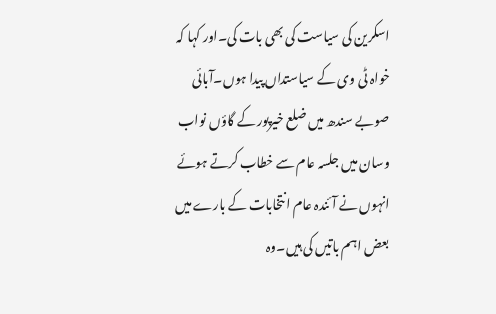اسکرین کی سیاست کی بھی بات کی۔اور کہا کہ خواہ ٹی وی کے سیاستداں پیدا ہوں۔آبائی صوبے سندھ میں ضلع خیرپور کے گاؤں نواب وسان میں جلسہ عام سے خطاب کرتے ہوئے انہوں نے آئندہ عام انتخابات کے بارے میں بعض اہم باتیں کی ہیں۔وہ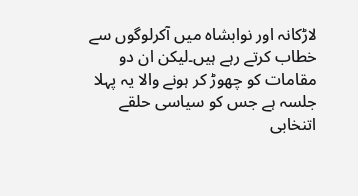لاڑکانہ اور نوابشاہ میں آکرلوگوں سے خطاب کرتے رہے ہیں۔لیکن ان دو مقامات کو چھوڑ کر ہونے والا یہ پہلا جلسہ ہے جس کو سیاسی حلقے اتنخابی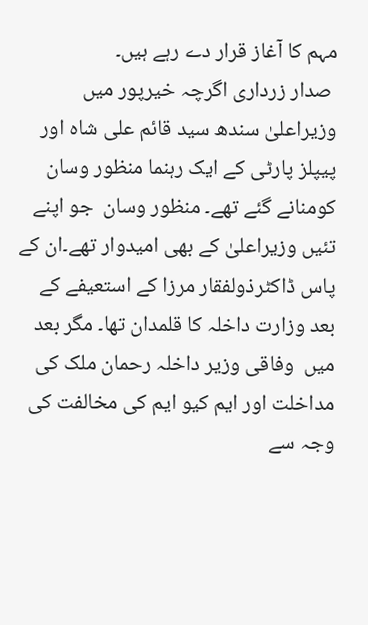مہم کا آغاز قرار دے رہے ہیں۔
 صدار زرداری اگرچہ خیرپور میں  وزیراعلیٰ سندھ سید قائم علی شاہ اور پیپلز پارٹی کے ایک رہنما منظور وسان کومنانے گئے تھے۔ منظور وسان  جو اپنے تئیں وزیراعلیٰ کے بھی امیدوار تھے۔ان کے پاس ڈاکٹرذولفقار مرزا کے استعیفے کے بعد وزارت داخلہ کا قلمدان تھا۔ مگر بعد میں  وفاقی وزیر داخلہ رحمان ملک کی مداخلت اور ایم کیو ایم کی مخالفت کی وجہ سے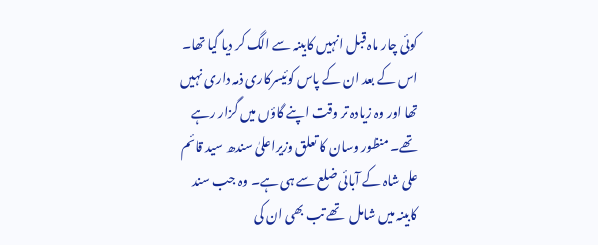کوئی چار ماہ قبل انہیں کابینہ سے الگ کر دیا گیا تھا۔ اس کے بعد ان کے پاس کوئیسرکاری ذمہ داری نہیں تھا اور وہ زیادہ تر وقت اپنے گاؤں میں گزار رہے تھے۔ منظور وسان کا تعلق وزیراعلیٰ سندھ سید قائم علی شاہ کے آبائی ضلع سے ہی ہے۔ وہ جب سند کابینہ میں شامل  تھے تب بھی ان کی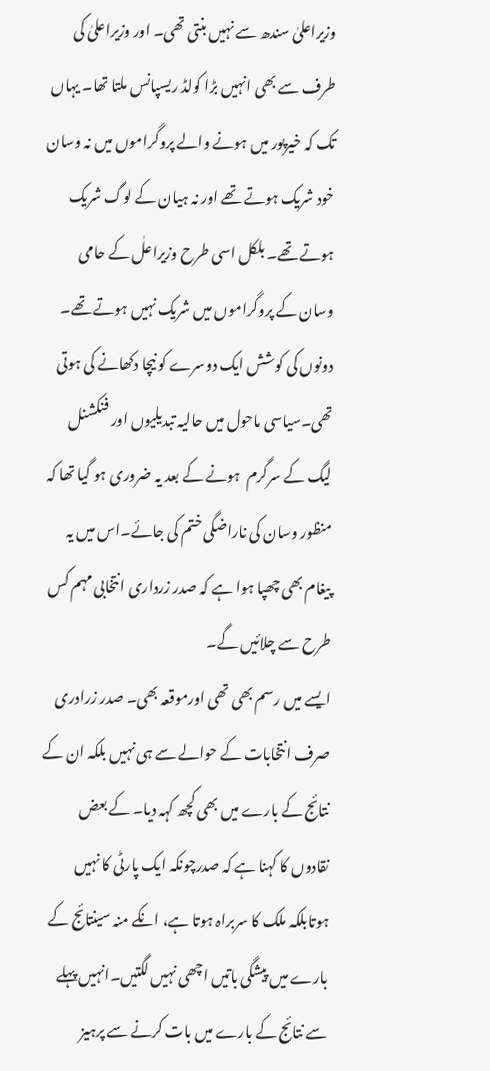وزیراعلیٰ سندھ سے نہیں بنتی تھی۔ اور وزیراعلیٰ کی طرف سے بھی انہیں بڑا کولڈ ریسپانس ملتا تھا۔ یہاں تک کہ خیرپور میں ہونے والے پروگراموں میں نہ وسان خود شریک ہوتے تھے اور نہ ہیان کے لوگ شریک ہوتے تھے۔ بلکل اسی طرح وزیراعلٰ کے حامی وسان کے پروگراموں میں شریک نہیں ہوتے تھے۔ دونوں کی کوشش ایک دوسرے کو نیچا دکھانے کی ہوتی تھی۔سیاسی ماحول میں حالیہ تبدیلیوں اور فنکشنل لیگ کے سرگرم  ہونے کے بعد یہ ضروری ہو گیا تھا کہ منظور وسان کی ناراضگی ختم کی جائے۔اس میں یہ پیغام بھی چھپا ہوا ہے کہ صدر زرداری انتخابی مہم کس طرح سے چلائیں گے۔
ایسے میں رسم بھی تھی اورموقعہ بھی۔ صدر زرادری  صرف انتخابات کے حوالے سے ہی نہیں بلکہ ان کے نتائج کے بارے میں بھی کچھ کہہ دیا۔ کے بعض نقادوں کا کہنا ہے کہ صدرچونکہ ایک پارٹی کا نہیں ہوتابلکہ ملک کا سربراہ ہوتا ہے، انکے منہ سینتائج کے بارے میں پیشگی باتیں اچھی نہیں لگتیں۔انہیں پہلے سے نتائج کے بارے میں بات کرنے سے پرہیز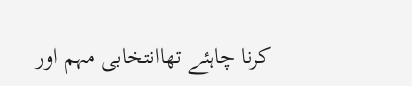کرنا چاہئے تھاانتخابی مہم اور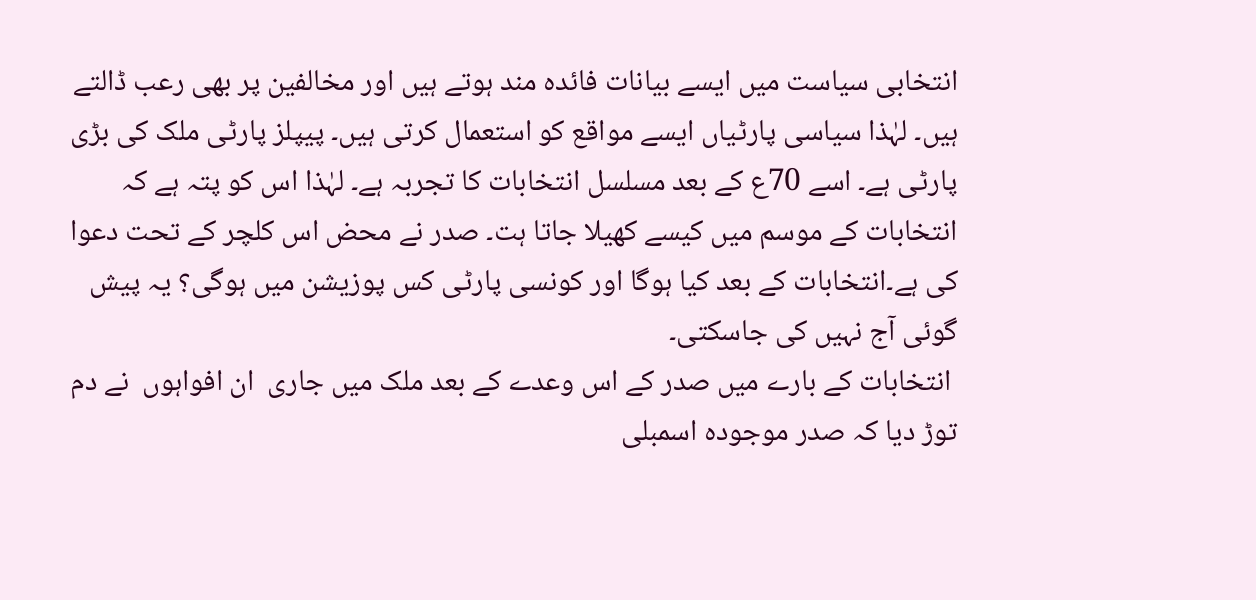انتخابی سیاست میں ایسے بیانات فائدہ مند ہوتے ہیں اور مخالفین پر بھی رعب ڈالتے ہیں۔ لہٰذا سیاسی پارٹیاں ایسے مواقع کو استعمال کرتی ہیں۔ پیپلز پارٹی ملک کی بڑی پارٹی ہے۔ اسے 70ع کے بعد مسلسل انتخابات کا تجربہ ہے۔ لہٰذا اس کو پتہ ہے کہ انتخابات کے موسم میں کیسے کھیلا جاتا ہت۔ صدر نے محض اس کلچر کے تحت دعوا کی ہے۔انتخابات کے بعد کیا ہوگا اور کونسی پارٹی کس پوزیشن میں ہوگی؟ یہ پیش گوئی آج نہیں کی جاسکتی۔
 انتخابات کے بارے میں صدر کے اس وعدے کے بعد ملک میں جاری  ان افواہوں  نے دم توڑ دیا کہ صدر موجودہ اسمبلی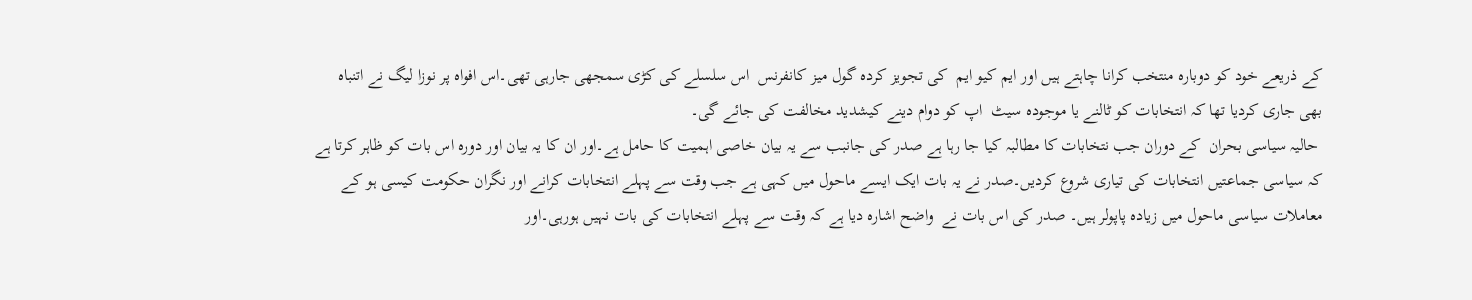کے ذریعے خود کو دوبارہ منتخب کرانا چاہتے ہیں اور ایم کیو ایم  کی تجویز کردہ گول میز کانفرنس  اس سلسلے کی کڑی سمجھی جارہی تھی۔اس افواہ پر نوزا لیگ نے اتنباہ بھی جاری کردیا تھا کہ انتخابات کو ٹالنے یا موجودہ سیٹ  اپ کو دوام دینے کیشدید مخالفت کی جائے گی۔
 حالیہ سیاسی بحران  کے دوران جب نتخابات کا مطالبہ کیا جا رہا ہے صدر کی جانبب سے یہ بیان خاصی اہمیت کا حامل ہے۔اور ان کا یہ بیان اور دورہ اس بات کو ظاہر کرتا ہے کہ سیاسی جماعتیں انتخابات کی تیاری شروع کردیں۔صدر نے یہ بات ایک ایسے ماحول میں کہی ہے جب وقت سے پہلے انتخابات کرانے اور نگران حکومت کیسی ہو کے معاملات سیاسی ماحول میں زیادہ پاپولر ہیں۔ صدر کی اس بات نے  واضح اشارہ دیا ہے کہ وقت سے پہلے انتخابات کی بات نہیں ہورہی۔اور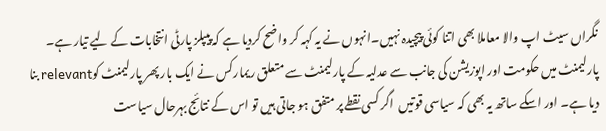نگراں سیٹ اپ والا معاملا بھی اتنا کوئی پیچیدہ نہیں۔انہوں نے یہ کہہ کر واضح کردیا ہے کہ پیپلز پارٹی انتخابات کے لیے تیار ہے۔
پارلیمنٹ میں حکومت اور اپوزیشن کی جانب سے عدلیہ کے پارلیمنٹ سے متعلق ریمارکس نے ایک بار پھر پارلیمنٹ کوrelevant بنا دیا ہے۔ اور اسکے ساتھ یہ بھی کہ سیاسی قوتیں  اگر کسی نقطے پر متفق ہو جاتی ہیں تو اس کے نتائج بہرحال سیاست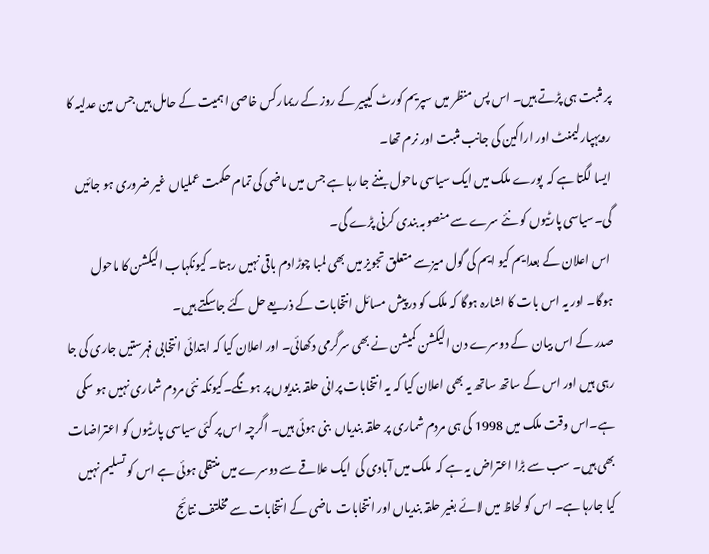پر مثبت ہی پڑتے ہیں۔ اس پس منظر میں سپریم کورٹ کیپیر کے روز کے ریمارکس خاصی اہمیت کے حامل ہیں جس مین عدلیہ کا رویہپارلیمنٹ اور اراکین کی جانب مثبت اور نرم تھا۔
ایسا لگتا ہے کہ  پورے ملک میں ایک سیاسی ماحول بننے جا رہا ہے جس میں ماضی کی تمام حکمت عملیاں غیر ضروری ہو جائیں گی۔سیاسی پارٹیوں کو نئے سرے سے منصوبہ بندی کرنی پڑے گی۔
 اس اعلان کے بعدایم کیو ایم کی گول میزسے متعلق تجویز میں بھی لمبا چوڑادم باقی نہیں رہتا۔ کیونکہاب الیکشن کا ماحول ہوگا۔ اور یہ اس بات کا اشارہ ہوگا کہ ملک کو درپیش مسائل انتخابات کے ذریعے حل کئے جاسکتے ہیں۔
صدر کے اس بیان  کے دوسرے دن الیکشن کمیشن نے بھی سرگرمی دکھائی۔ اور اعلان کیا کہ ابتدائی انتخابی فہرستیں جاری کی جا رہی ہیں اور اس کے ساتھ ساتھ یہ بھی اعلان کیا کہ یہ انتخابات پرانی حلقہ بندیوں پر ہونگے۔کیونکہ نئی مردم شماری نہیں ہو سکی ہے۔اس وقت ملک میں 1998 کی ہی مردم شماری پر حلقہ بندیاں  بنی ہوئی ہیں۔ اگرچہ اس پر کئی سیاسی پارٹیوں کو اعتراضات بھی ہیں۔ سب سے بڑا اعتراض یہ ہے کہ  ملک میں آبادی کی  ایک علاقے سے دوسرے میں منتقلی ہوئی ہے اس کو تسلیم نہیں کیا جارہا ہے۔ اس کو لحاظ میں لائے بغیر حلقہ بندیاں اور انتخابات  ماضی کے انتخابات سے مخلتف نتائج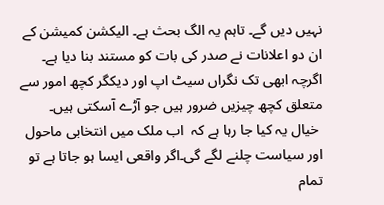نہیں دیں گے۔ تاہم یہ الگ بحث ہے۔ الیکشن کمیشن کے ان دو اعلانات نے صدر کی بات کو مستند بنا دیا ہے۔
اگرچہ ابھی تک نگراں سیٹ اپ اور دیکگر کچھ امور سے متعلق کچھ چیزیں ضرور ہیں جو آڑے آسکتی ہیں۔
 خیال یہ کیا جا رہا ہے کہ  اب ملک میں انتخابی ماحول اور سیاست چلنے لگے گی۔اگر واقعی ایسا ہو جاتا ہے تو تمام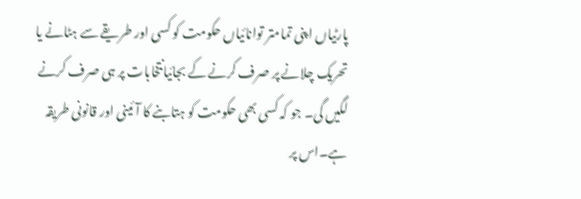پارٹیاں اپنی تمامتر توانائیاں حکومت کو کسی اور طریقے سے ہٹانے یا تحریک چلانے پر صرف کرنے کے بجائیانتخابات پر ہی صرف کرنے لگیں گی۔ جو کہ کسی بھی حکومت کو ہتابنے کا آئینی اور قانونی طریقہ ہے۔اس پر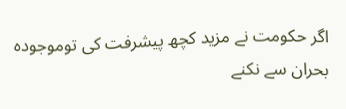اگر حکومت نے مزید کچھ پیشرفت کی توموجودہ بحران سے نکنے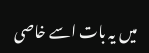میں یہ بات اسے خاصی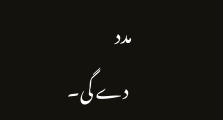مدد
 دے گی۔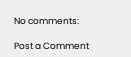No comments:

Post a Comment